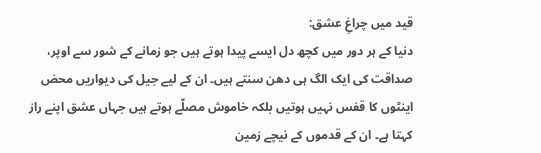قید میں چراغِ عشق:
دنیا کے ہر دور میں کچھ دل ایسے پیدا ہوتے ہیں جو زمانے کے شور سے اوپر، صداقت کی ایک الگ ہی دھن سنتے ہیں۔ ان کے لیے جیل کی دیواریں محض اینٹوں کا قفس نہیں ہوتیں بلکہ خاموش مصلّے ہوتے ہیں جہاں عشق اپنے راز کہتا ہے۔ ان کے قدموں کے نیچے زمین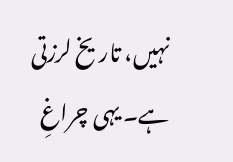نہیں، تاریخ لرزتی ہے۔ یہی چراغِ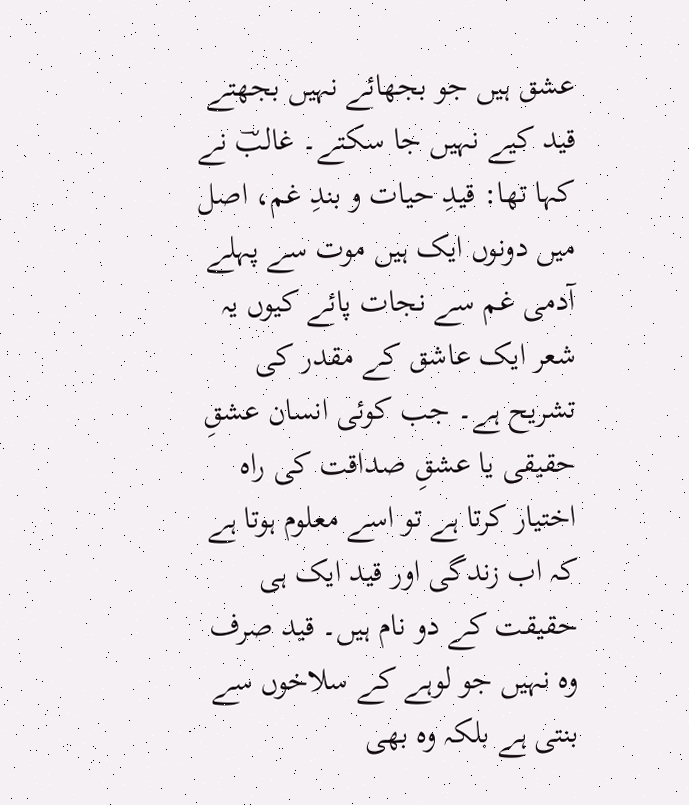عشق ہیں جو بجھائے نہیں بجھتے قید کیے نہیں جا سکتے۔ غالبؔ نے کہا تھا: قیدِ حیات و بندِ غم، اصل میں دونوں ایک ہیں موت سے پہلے آدمی غم سے نجات پائے کیوں یہ شعر ایک عاشق کے مقدر کی تشریح ہے۔ جب کوئی انسان عشقِ حقیقی یا عشقِ صداقت کی راہ اختیار کرتا ہے تو اسے معلوم ہوتا ہے کہ اب زندگی اور قید ایک ہی حقیقت کے دو نام ہیں۔ قید صرف وہ نہیں جو لوہے کے سلاخوں سے بنتی ہے بلکہ وہ بھی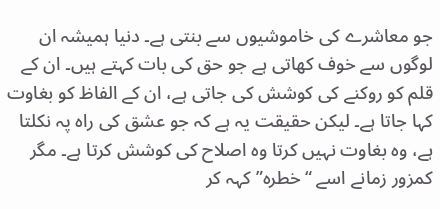جو معاشرے کی خاموشیوں سے بنتی ہے۔ دنیا ہمیشہ ان لوگوں سے خوف کھاتی ہے جو حق کی بات کہتے ہیں۔ ان کے قلم کو روکنے کی کوشش کی جاتی ہے، ان کے الفاظ کو بغاوت کہا جاتا ہے۔ لیکن حقیقت یہ ہے کہ جو عشق کی راہ پہ نکلتا ہے، وہ بغاوت نہیں کرتا وہ اصلاح کی کوشش کرتا ہے۔ مگر کمزور زمانے اسے “خطرہ” کہہ کر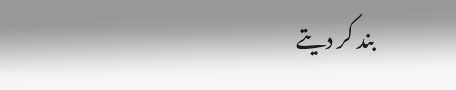بند کر دیتے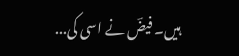ہیں۔ فیضؔ نے اسی کی...